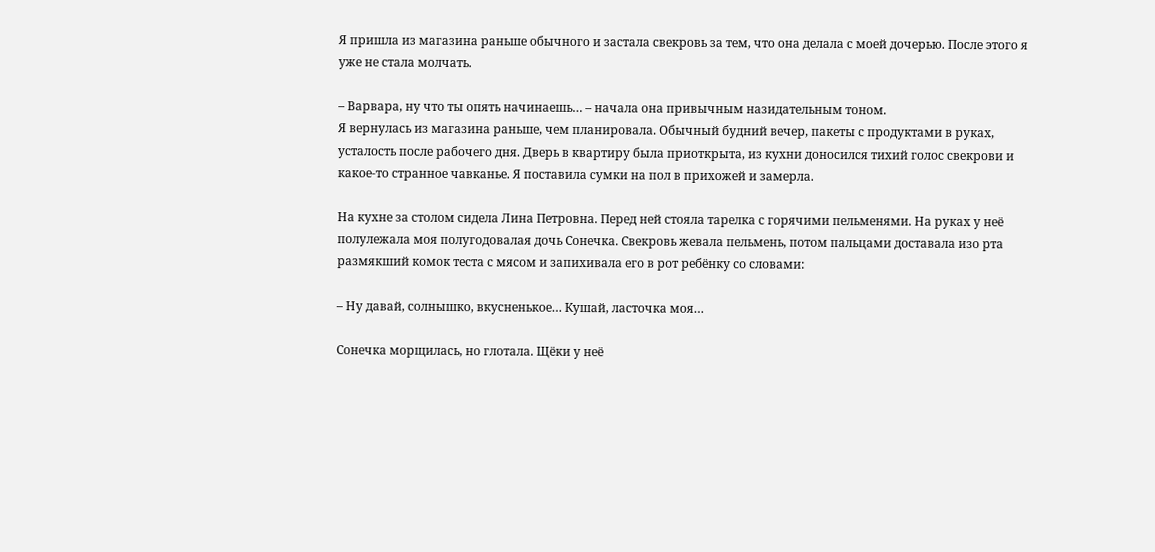Я пришла из магазина раньше обычного и застала свекровь за тем, что она делала с моей дочерью. После этого я уже не стала молчать.

– Варвара, ну что ты опять начинаешь… – начала она привычным назидательным тоном.
Я вернулась из магазина раньше, чем планировала. Обычный будний вечер, пакеты с продуктами в руках, усталость после рабочего дня. Дверь в квартиру была приоткрыта, из кухни доносился тихий голос свекрови и какое-то странное чавканье. Я поставила сумки на пол в прихожей и замерла.

На кухне за столом сидела Лина Петровна. Перед ней стояла тарелка с горячими пельменями. На руках у неё полулежала моя полугодовалая дочь Сонечка. Свекровь жевала пельмень, потом пальцами доставала изо рта размякший комок теста с мясом и запихивала его в рот ребёнку со словами:

– Ну давай, солнышко, вкусненькое… Кушай, ласточка моя…

Сонечка морщилась, но глотала. Щёки у неё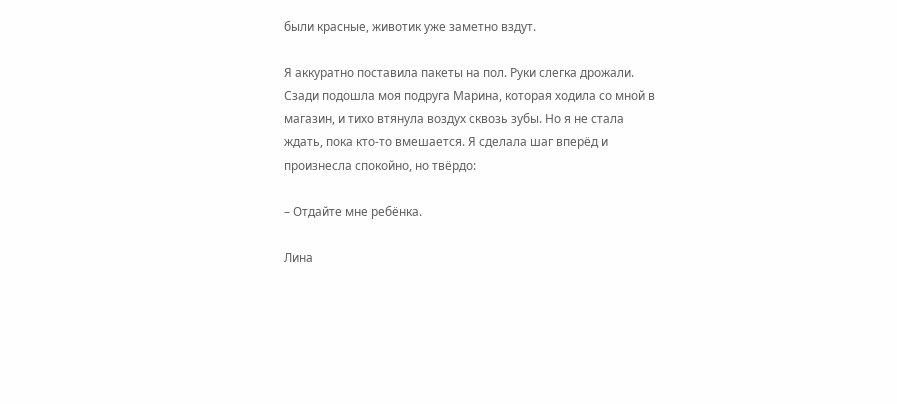были красные, животик уже заметно вздут.

Я аккуратно поставила пакеты на пол. Руки слегка дрожали. Сзади подошла моя подруга Марина, которая ходила со мной в магазин, и тихо втянула воздух сквозь зубы. Но я не стала ждать, пока кто-то вмешается. Я сделала шаг вперёд и произнесла спокойно, но твёрдо:

– Отдайте мне ребёнка.

Лина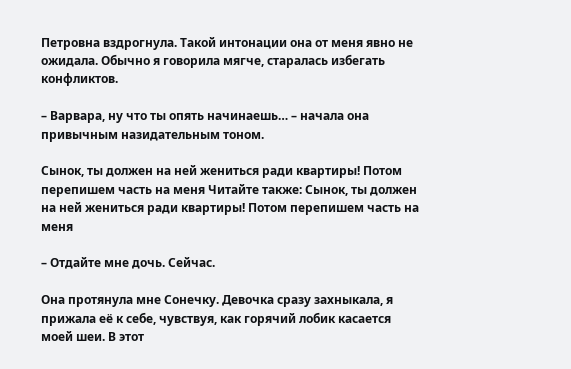Петровна вздрогнула. Такой интонации она от меня явно не ожидала. Обычно я говорила мягче, старалась избегать конфликтов.

– Варвара, ну что ты опять начинаешь… – начала она привычным назидательным тоном.

Сынок, ты должен на ней жениться ради квартиры! Потом перепишем часть на меня Читайте также: Сынок, ты должен на ней жениться ради квартиры! Потом перепишем часть на меня

– Отдайте мне дочь. Сейчас.

Она протянула мне Сонечку. Девочка сразу захныкала, я прижала её к себе, чувствуя, как горячий лобик касается моей шеи. В этот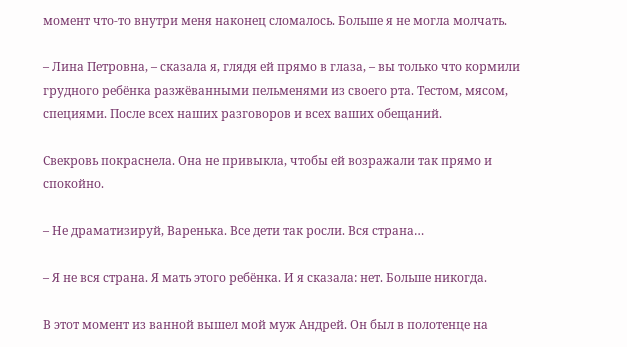момент что-то внутри меня наконец сломалось. Больше я не могла молчать.

– Лина Петровна, – сказала я, глядя ей прямо в глаза, – вы только что кормили грудного ребёнка разжёванными пельменями из своего рта. Тестом, мясом, специями. После всех наших разговоров и всех ваших обещаний.

Свекровь покраснела. Она не привыкла, чтобы ей возражали так прямо и спокойно.

– Не драматизируй, Варенька. Все дети так росли. Вся страна…

– Я не вся страна. Я мать этого ребёнка. И я сказала: нет. Больше никогда.

В этот момент из ванной вышел мой муж Андрей. Он был в полотенце на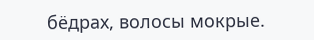бёдрах, волосы мокрые.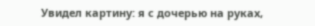Увидел картину: я с дочерью на руках,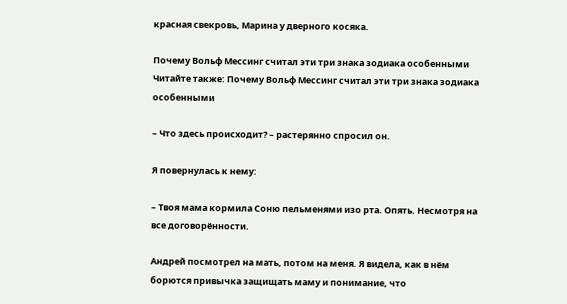красная свекровь, Марина у дверного косяка.

Почему Вольф Мессинг считал эти три знака зодиака особенными Читайте также: Почему Вольф Мессинг считал эти три знака зодиака особенными

– Что здесь происходит? – растерянно спросил он.

Я повернулась к нему:

– Твоя мама кормила Соню пельменями изо рта. Опять. Несмотря на все договорённости.

Андрей посмотрел на мать, потом на меня. Я видела, как в нём борются привычка защищать маму и понимание, что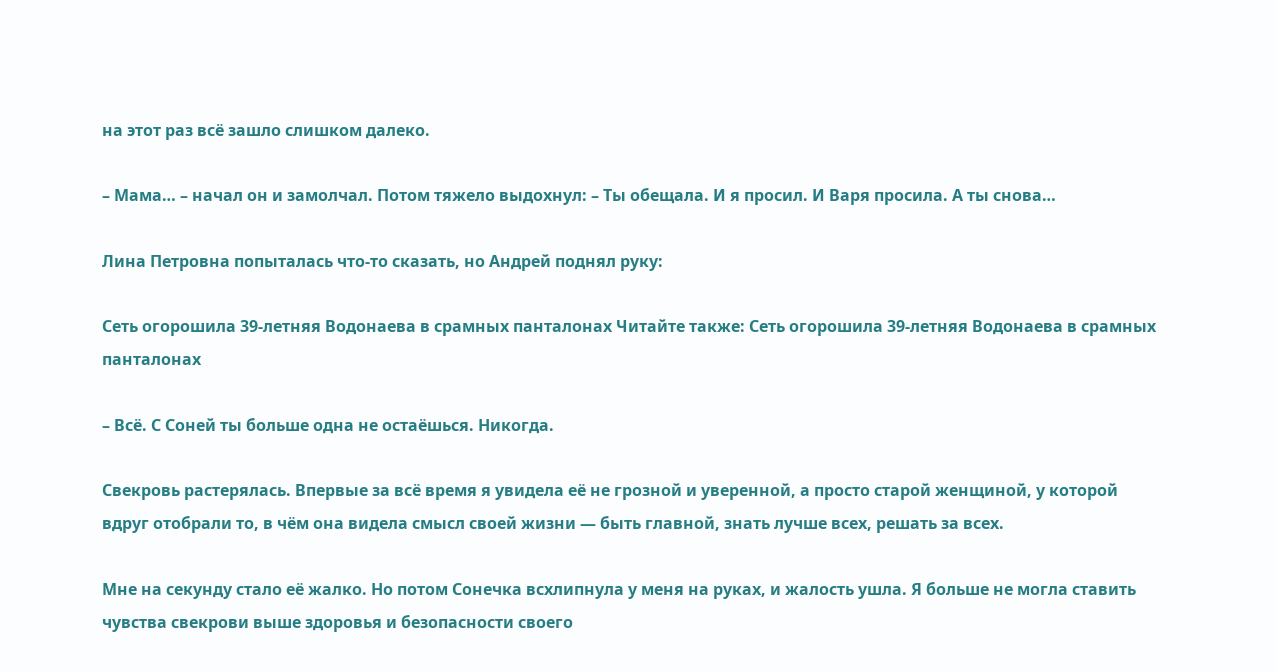на этот раз всё зашло слишком далеко.

– Мама… – начал он и замолчал. Потом тяжело выдохнул: – Ты обещала. И я просил. И Варя просила. А ты снова…

Лина Петровна попыталась что-то сказать, но Андрей поднял руку:

Сеть огорошила 39-летняя Водонаева в срамных панталонах Читайте также: Сеть огорошила 39-летняя Водонаева в срамных панталонах

– Всё. С Соней ты больше одна не остаёшься. Никогда.

Свекровь растерялась. Впервые за всё время я увидела её не грозной и уверенной, а просто старой женщиной, у которой вдруг отобрали то, в чём она видела смысл своей жизни — быть главной, знать лучше всех, решать за всех.

Мне на секунду стало её жалко. Но потом Сонечка всхлипнула у меня на руках, и жалость ушла. Я больше не могла ставить чувства свекрови выше здоровья и безопасности своего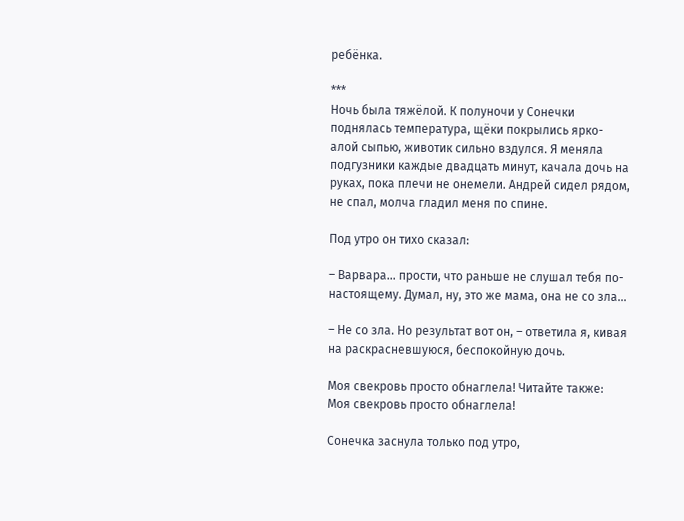ребёнка.

***
Ночь была тяжёлой. К полуночи у Сонечки поднялась температура, щёки покрылись ярко-алой сыпью, животик сильно вздулся. Я меняла подгузники каждые двадцать минут, качала дочь на руках, пока плечи не онемели. Андрей сидел рядом, не спал, молча гладил меня по спине.

Под утро он тихо сказал:

– Варвара… прости, что раньше не слушал тебя по-настоящему. Думал, ну, это же мама, она не со зла…

– Не со зла. Но результат вот он, – ответила я, кивая на раскрасневшуюся, беспокойную дочь.

Моя свекровь просто обнаглела! Читайте также: Моя свекровь просто обнаглела!

Сонечка заснула только под утро,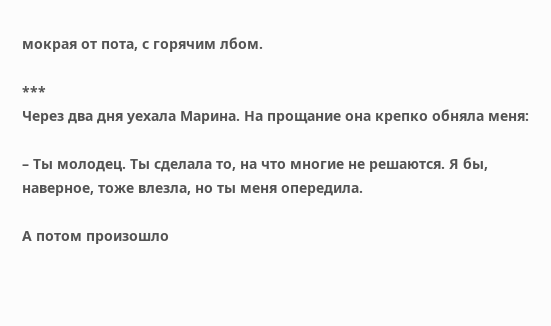мокрая от пота, с горячим лбом.

***
Через два дня уехала Марина. На прощание она крепко обняла меня:

– Ты молодец. Ты сделала то, на что многие не решаются. Я бы, наверное, тоже влезла, но ты меня опередила.

А потом произошло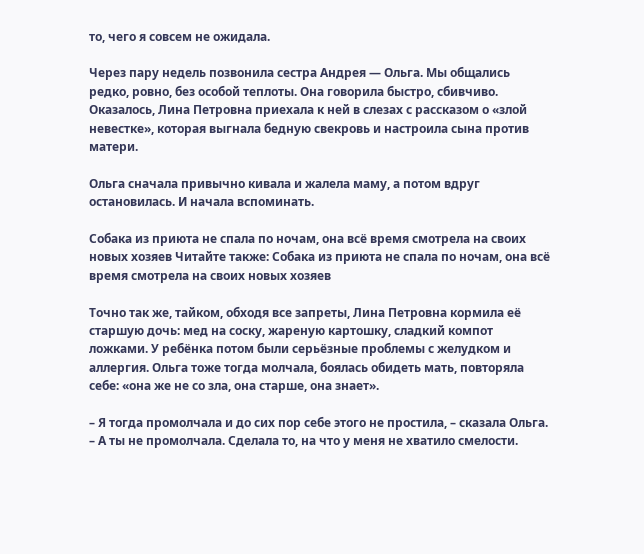то, чего я совсем не ожидала.

Через пару недель позвонила сестра Андрея — Ольга. Мы общались редко, ровно, без особой теплоты. Она говорила быстро, сбивчиво. Оказалось, Лина Петровна приехала к ней в слезах с рассказом о «злой невестке», которая выгнала бедную свекровь и настроила сына против матери.

Ольга сначала привычно кивала и жалела маму, а потом вдруг остановилась. И начала вспоминать.

Собака из приюта не спала по ночам, она всё время смотрела на своих новых хозяев Читайте также: Собака из приюта не спала по ночам, она всё время смотрела на своих новых хозяев

Точно так же, тайком, обходя все запреты, Лина Петровна кормила её старшую дочь: мед на соску, жареную картошку, сладкий компот ложками. У ребёнка потом были серьёзные проблемы с желудком и аллергия. Ольга тоже тогда молчала, боялась обидеть мать, повторяла себе: «она же не со зла, она старше, она знает».

– Я тогда промолчала и до сих пор себе этого не простила, – сказала Ольга. – А ты не промолчала. Сделала то, на что у меня не хватило смелости.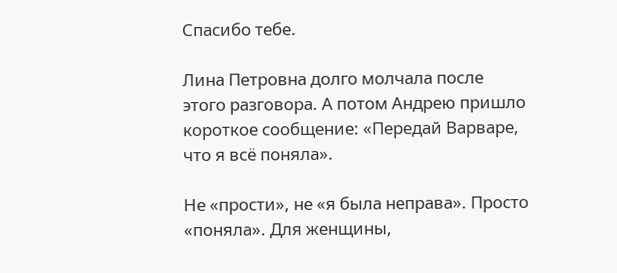Спасибо тебе.

Лина Петровна долго молчала после этого разговора. А потом Андрею пришло короткое сообщение: «Передай Варваре, что я всё поняла».

Не «прости», не «я была неправа». Просто «поняла». Для женщины,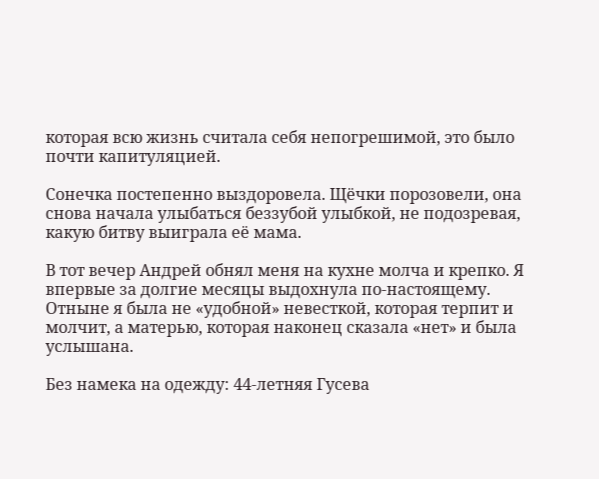которая всю жизнь считала себя непогрешимой, это было почти капитуляцией.

Сонечка постепенно выздоровела. Щёчки порозовели, она снова начала улыбаться беззубой улыбкой, не подозревая, какую битву выиграла её мама.

В тот вечер Андрей обнял меня на кухне молча и крепко. Я впервые за долгие месяцы выдохнула по-настоящему. Отныне я была не «удобной» невесткой, которая терпит и молчит, а матерью, которая наконец сказала «нет» и была услышана.

Без намека на одежду: 44-летняя Гусева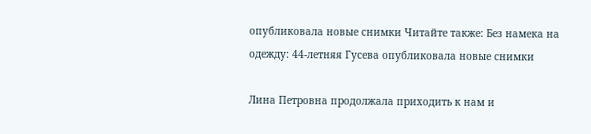опубликовала новые снимки Читайте также: Без намека на одежду: 44-летняя Гусева опубликовала новые снимки

Лина Петровна продолжала приходить к нам и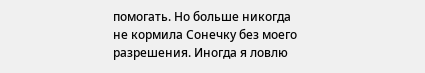помогать. Но больше никогда не кормила Сонечку без моего разрешения. Иногда я ловлю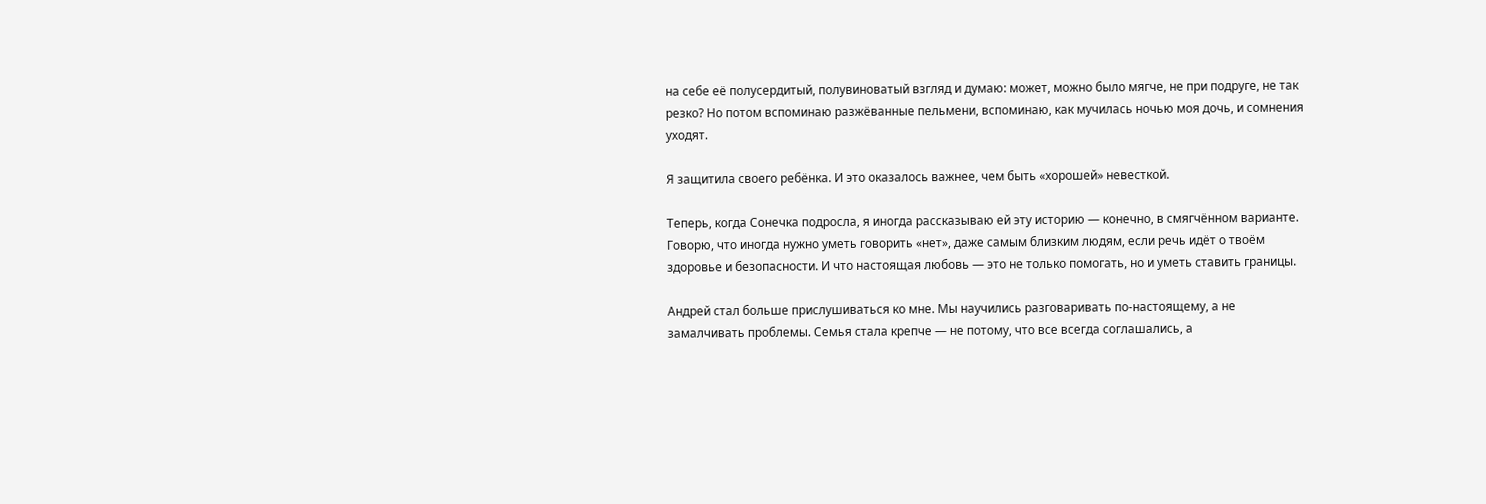на себе её полусердитый, полувиноватый взгляд и думаю: может, можно было мягче, не при подруге, не так резко? Но потом вспоминаю разжёванные пельмени, вспоминаю, как мучилась ночью моя дочь, и сомнения уходят.

Я защитила своего ребёнка. И это оказалось важнее, чем быть «хорошей» невесткой.

Теперь, когда Сонечка подросла, я иногда рассказываю ей эту историю — конечно, в смягчённом варианте. Говорю, что иногда нужно уметь говорить «нет», даже самым близким людям, если речь идёт о твоём здоровье и безопасности. И что настоящая любовь — это не только помогать, но и уметь ставить границы.

Андрей стал больше прислушиваться ко мне. Мы научились разговаривать по-настоящему, а не замалчивать проблемы. Семья стала крепче — не потому, что все всегда соглашались, а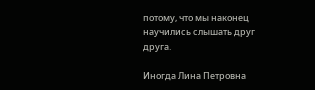потому, что мы наконец научились слышать друг друга.

Иногда Лина Петровна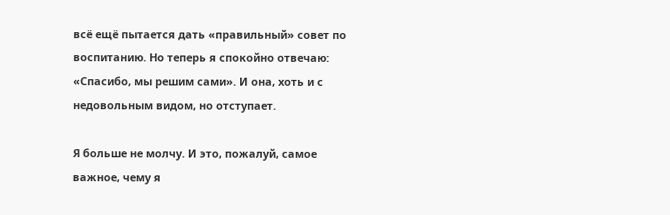всё ещё пытается дать «правильный» совет по воспитанию. Но теперь я спокойно отвечаю: «Спасибо, мы решим сами». И она, хоть и с недовольным видом, но отступает.

Я больше не молчу. И это, пожалуй, самое важное, чему я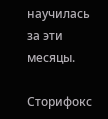научилась за эти месяцы.

Сторифокс